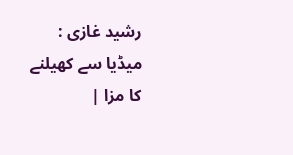رشید غازی : میڈیا سے کھیلنے کا مزا |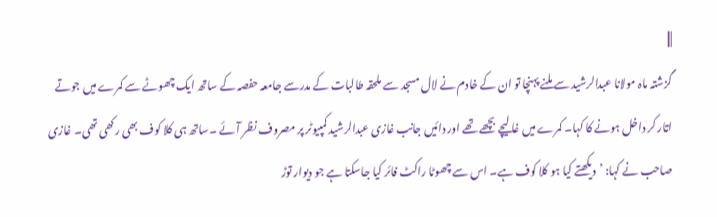|||
گزشتہ ماہ مولانا عبدالرشید سے ملنے پہنچا تو ان کے خادم نے لال مسجد سے ملحقہ طالبات کے مدرسے جامعہ حفصہ کے ساتھ ایک چھوٹے سے کمرے میں جوتے اتار کر داخل ہونے کا کہا۔ کمرے میں غالیچے بچھے تھے اور دائیں جانب غازی عبدالرشید کمپیوٹر پر مصروف نظر آئے ۔ساتھ ہی کلا کوف بھی رکھی تھی۔ غازی صاحب نے کہا: ’دیکھتے کیا ہو کلا کوف ہے۔ اس سے چھوٹا راکٹ فائر کیا جاسکتا ہے جو دیوار توڑ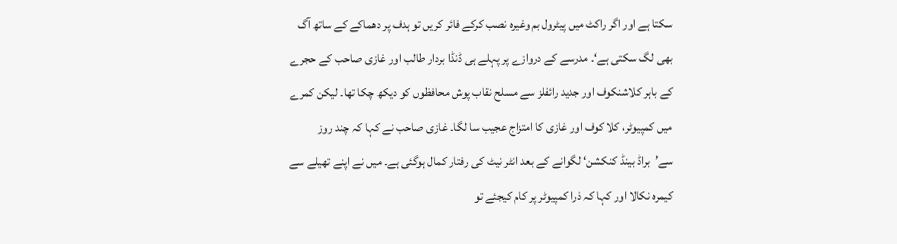سکتا ہے اور اگر راکٹ میں پیٹرول بم وغیرہ نصب کرکے فائر کریں تو ہدف پر دھماکے کے ساتھ آگ بھی لگ سکتی ہے‘۔ مدرسے کے دروازے پر پہلے ہی ڈنڈا بردار طالب اور غازی صاحب کے حجرے کے باہر کلاشنکوف اور جدید رائفلز سے مسلح نقاب پوش محافظوں کو دیکھ چکا تھا۔ لیکن کمرے میں کمپیوٹر، کلا کوف اور غازی کا امتزاج عجیب سا لگا۔ غازی صاحب نے کہا کہ چند روز سے’براڈ بینڈ کنکشن‘ لگوانے کے بعد انٹر نیٹ کی رفتار کمال ہوگئی ہے۔ میں نے اپنے تھیلے سے کیمرہ نکالا اور کہا کہ ذرا کمپیوٹر پر کام کیجئے تو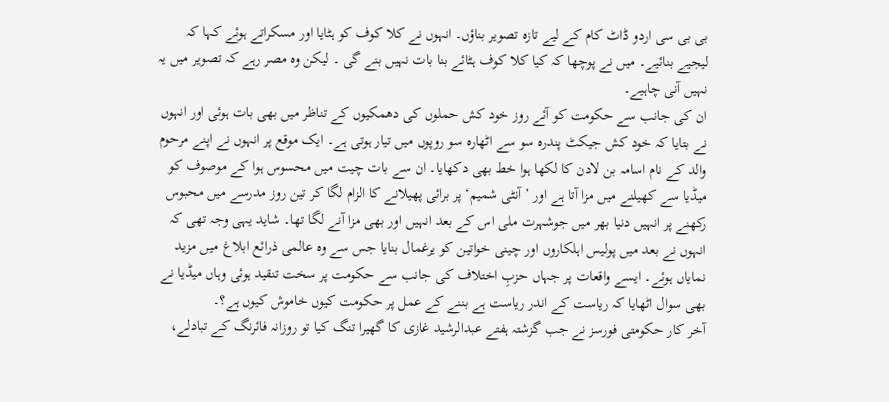بی بی سی اردو ڈاٹ کام کے لیے تازہ تصویر بناؤں۔ انہوں نے کلا کوف کو ہٹایا اور مسکراتے ہوئے کہا کہ لیجیے بنائیے۔ میں نے پوچھا کہ کیا کلا کوف ہٹائے بنا بات نہیں بنے گی ۔ لیکن وہ مصر رہے کہ تصویر میں یہ نہیں آنی چاہیے۔
ان کی جانب سے حکومت کو آئے روز خود کش حملوں کی دھمکیوں کے تناظر میں بھی بات ہوئی اور انہوں نے بتایا کہ خود کش جیکٹ پندرہ سو سے اٹھارہ سو روپوں میں تیار ہوتی ہے۔ ایک موقع پر انہوں نے اپنے مرحوم والد کے نام اسامہ بن لادن کا لکھا ہوا خط بھی دکھایا۔ ان سے بات چیت میں محسوس ہوا کے موصوف کو میڈیا سے کھیلنے میں مزا آتا ہے اور ’آنٹی شمیم‘ پر برائی پھیلانے کا الزام لگا کر تین روز مدرسے میں محبوس رکھنے پر انہیں دنیا بھر میں جوشہرت ملی اس کے بعد انہیں اور بھی مزا آنے لگا تھا۔ شاید یہی وجہ تھی کہ انہوں نے بعد میں پولیس اہلکاروں اور چینی خواتین کو یرغمال بنایا جس سے وہ عالمی ذرائع ابلاغ میں مزید نمایاں ہوئے۔ ایسے واقعات پر جہاں حزبِ اختلاف کی جانب سے حکومت پر سخت تنقید ہوئی وہاں میڈیا نے بھی سوال اٹھایا کہ ریاست کے اندر ریاست ہے بننے کے عمل پر حکومت کیوں خاموش کیوں ہے؟۔
آخر کار حکومتی فورسز نے جب گزشتہ ہفتے عبدالرشید غازی کا گھیرا تنگ کیا تو روزانہ فائرنگ کے تبادلے،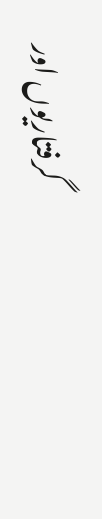گرفتاریوں اور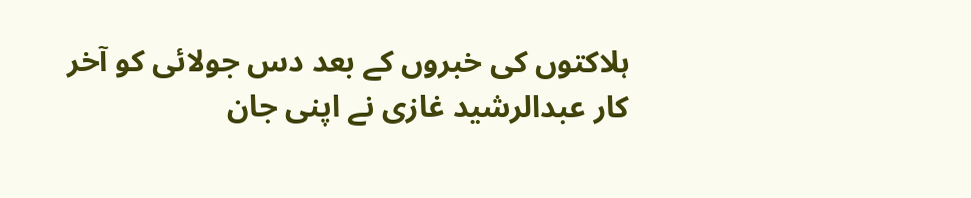ہلاکتوں کی خبروں کے بعد دس جولائی کو آخر کار عبدالرشید غازی نے اپنی جان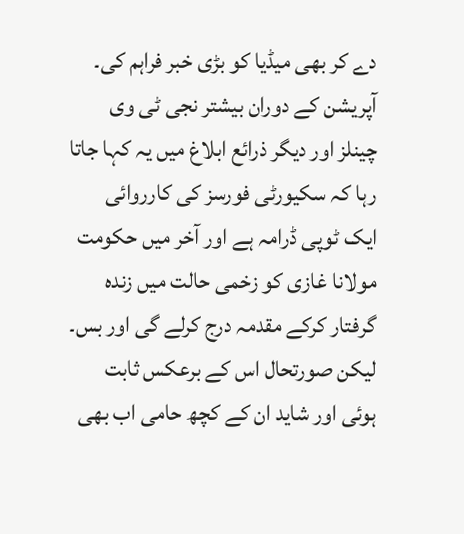دے کر بھی میڈیا کو بڑی خبر فراہم کی۔ آپریشن کے دوران بیشتر نجی ٹی وی چینلز اور دیگر ذرائع ابلاغ میں یہ کہا جاتا رہا کہ سکیورٹی فورسز کی کارروائی ایک ٹوپی ڈرامہ ہے اور آخر میں حکومت مولانا غازی کو زخمی حالت میں زندہ گرفتار کرکے مقدمہ درج کرلے گی اور بس۔ لیکن صورتحال اس کے برعکس ثابت ہوئی اور شاید ان کے کچھ حامی اب بھی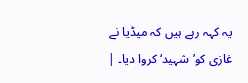یہ کہہ رہے ہیں کہ میڈیا نے غازی کو’شہید‘ کروا دیا۔ |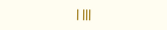| |||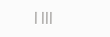| |||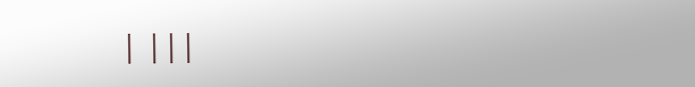| |||